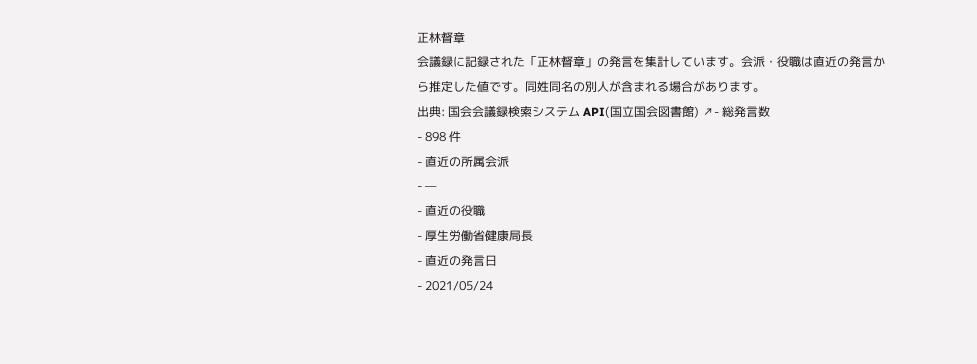正林督章
会議録に記録された「正林督章」の発言を集計しています。会派・役職は直近の発言から推定した値です。同姓同名の別人が含まれる場合があります。
出典: 国会会議録検索システム API(国立国会図書館) ↗- 総発言数
- 898 件
- 直近の所属会派
- —
- 直近の役職
- 厚生労働省健康局長
- 直近の発言日
- 2021/05/24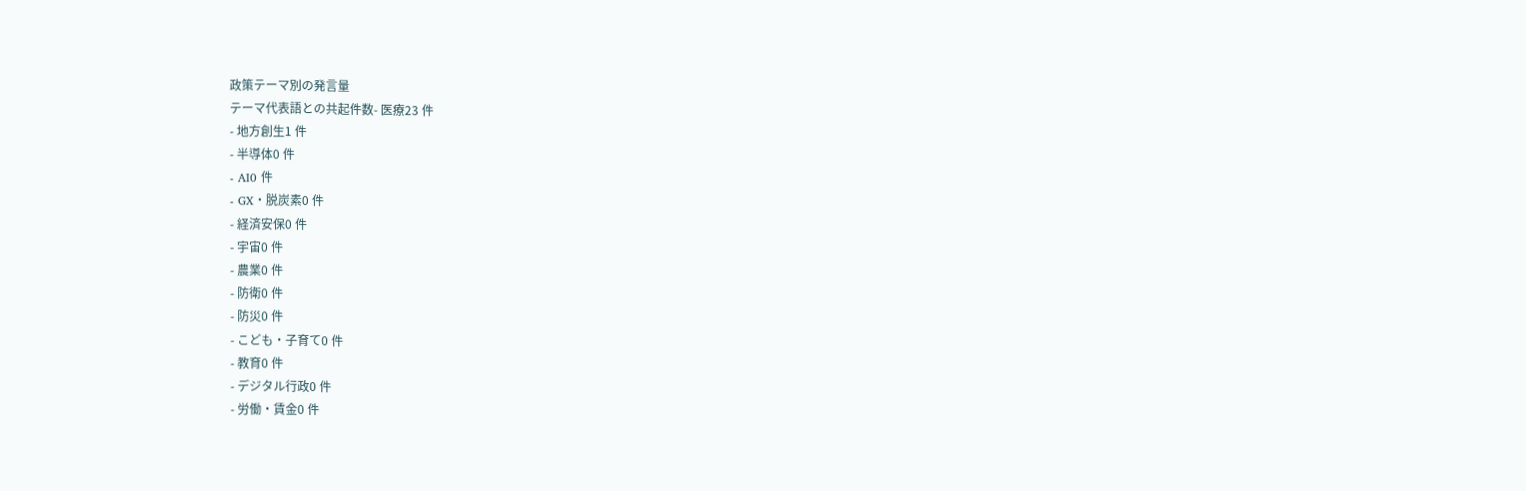政策テーマ別の発言量
テーマ代表語との共起件数- 医療23 件
- 地方創生1 件
- 半導体0 件
- AI0 件
- GX・脱炭素0 件
- 経済安保0 件
- 宇宙0 件
- 農業0 件
- 防衛0 件
- 防災0 件
- こども・子育て0 件
- 教育0 件
- デジタル行政0 件
- 労働・賃金0 件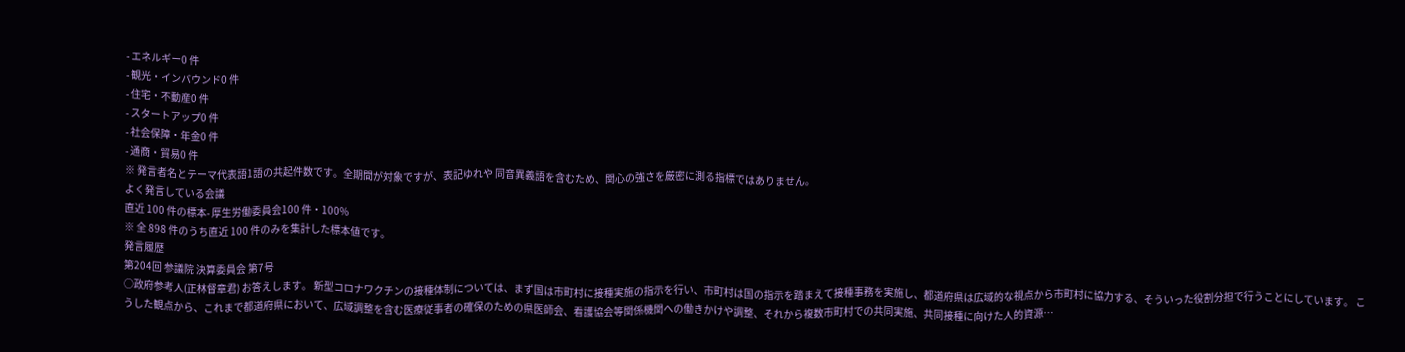- エネルギー0 件
- 観光・インバウンド0 件
- 住宅・不動産0 件
- スタートアップ0 件
- 社会保障・年金0 件
- 通商・貿易0 件
※ 発言者名とテーマ代表語1語の共起件数です。全期間が対象ですが、表記ゆれや 同音異義語を含むため、関心の強さを厳密に測る指標ではありません。
よく発言している会議
直近 100 件の標本- 厚生労働委員会100 件・100%
※ 全 898 件のうち直近 100 件のみを集計した標本値です。
発言履歴
第204回 参議院 決算委員会 第7号
○政府参考人(正林督章君) お答えします。 新型コロナワクチンの接種体制については、まず国は市町村に接種実施の指示を行い、市町村は国の指示を踏まえて接種事務を実施し、都道府県は広域的な視点から市町村に協力する、そういった役割分担で行うことにしています。 こうした観点から、これまで都道府県において、広域調整を含む医療従事者の確保のための県医師会、看護協会等関係機関への働きかけや調整、それから複数市町村での共同実施、共同接種に向けた人的資源…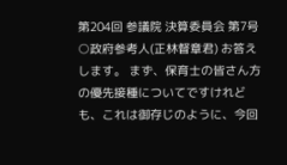第204回 参議院 決算委員会 第7号
○政府参考人(正林督章君) お答えします。 まず、保育士の皆さん方の優先接種についてですけれども、これは御存じのように、今回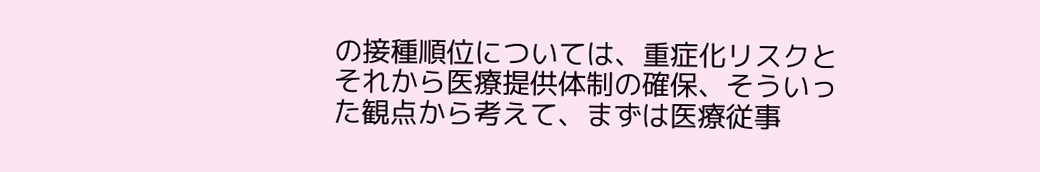の接種順位については、重症化リスクとそれから医療提供体制の確保、そういった観点から考えて、まずは医療従事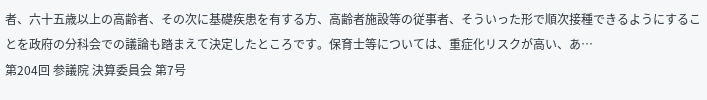者、六十五歳以上の高齢者、その次に基礎疾患を有する方、高齢者施設等の従事者、そういった形で順次接種できるようにすることを政府の分科会での議論も踏まえて決定したところです。保育士等については、重症化リスクが高い、あ…
第204回 参議院 決算委員会 第7号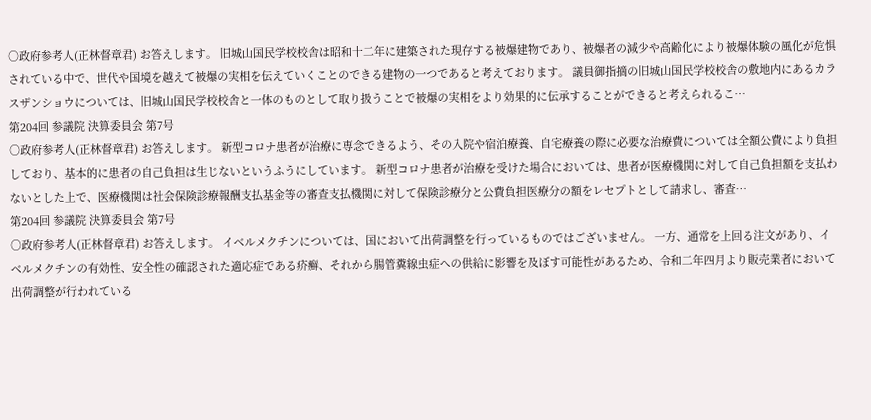○政府参考人(正林督章君) お答えします。 旧城山国民学校校舎は昭和十二年に建築された現存する被爆建物であり、被爆者の減少や高齢化により被爆体験の風化が危惧されている中で、世代や国境を越えて被爆の実相を伝えていくことのできる建物の一つであると考えております。 議員御指摘の旧城山国民学校校舎の敷地内にあるカラスザンショウについては、旧城山国民学校校舎と一体のものとして取り扱うことで被爆の実相をより効果的に伝承することができると考えられるこ…
第204回 参議院 決算委員会 第7号
○政府参考人(正林督章君) お答えします。 新型コロナ患者が治療に専念できるよう、その入院や宿泊療養、自宅療養の際に必要な治療費については全額公費により負担しており、基本的に患者の自己負担は生じないというふうにしています。 新型コロナ患者が治療を受けた場合においては、患者が医療機関に対して自己負担額を支払わないとした上で、医療機関は社会保険診療報酬支払基金等の審査支払機関に対して保険診療分と公費負担医療分の額をレセプトとして請求し、審査…
第204回 参議院 決算委員会 第7号
○政府参考人(正林督章君) お答えします。 イベルメクチンについては、国において出荷調整を行っているものではございません。 一方、通常を上回る注文があり、イベルメクチンの有効性、安全性の確認された適応症である疥癬、それから腸管糞線虫症への供給に影響を及ぼす可能性があるため、令和二年四月より販売業者において出荷調整が行われている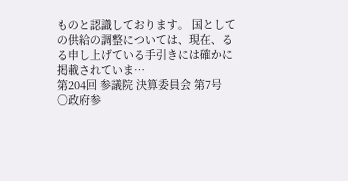ものと認識しております。 国としての供給の調整については、現在、るる申し上げている手引きには確かに掲載されていま…
第204回 参議院 決算委員会 第7号
○政府参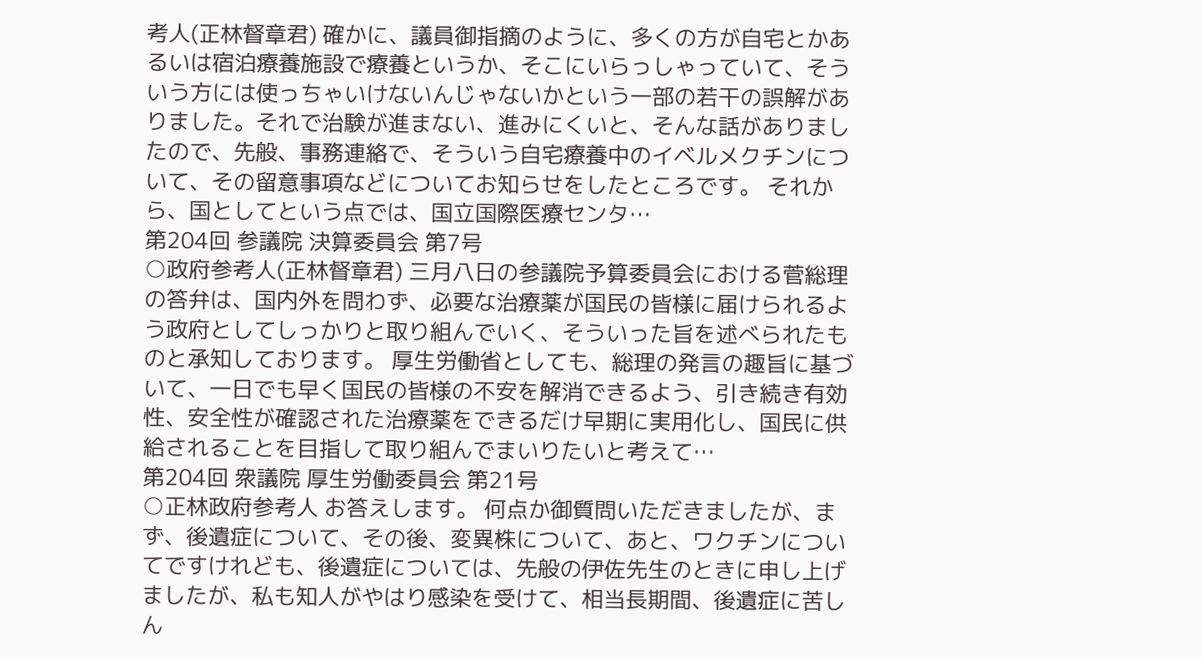考人(正林督章君) 確かに、議員御指摘のように、多くの方が自宅とかあるいは宿泊療養施設で療養というか、そこにいらっしゃっていて、そういう方には使っちゃいけないんじゃないかという一部の若干の誤解がありました。それで治験が進まない、進みにくいと、そんな話がありましたので、先般、事務連絡で、そういう自宅療養中のイベルメクチンについて、その留意事項などについてお知らせをしたところです。 それから、国としてという点では、国立国際医療センタ…
第204回 参議院 決算委員会 第7号
○政府参考人(正林督章君) 三月八日の参議院予算委員会における菅総理の答弁は、国内外を問わず、必要な治療薬が国民の皆様に届けられるよう政府としてしっかりと取り組んでいく、そういった旨を述べられたものと承知しております。 厚生労働省としても、総理の発言の趣旨に基づいて、一日でも早く国民の皆様の不安を解消できるよう、引き続き有効性、安全性が確認された治療薬をできるだけ早期に実用化し、国民に供給されることを目指して取り組んでまいりたいと考えて…
第204回 衆議院 厚生労働委員会 第21号
○正林政府参考人 お答えします。 何点か御質問いただきましたが、まず、後遺症について、その後、変異株について、あと、ワクチンについてですけれども、後遺症については、先般の伊佐先生のときに申し上げましたが、私も知人がやはり感染を受けて、相当長期間、後遺症に苦しん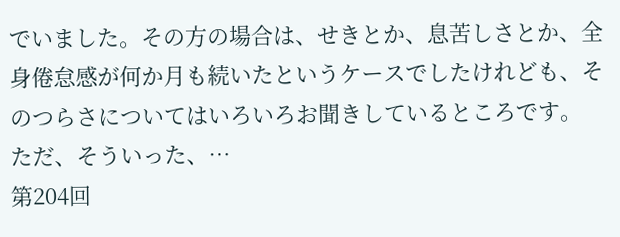でいました。その方の場合は、せきとか、息苦しさとか、全身倦怠感が何か月も続いたというケースでしたけれども、そのつらさについてはいろいろお聞きしているところです。 ただ、そういった、…
第204回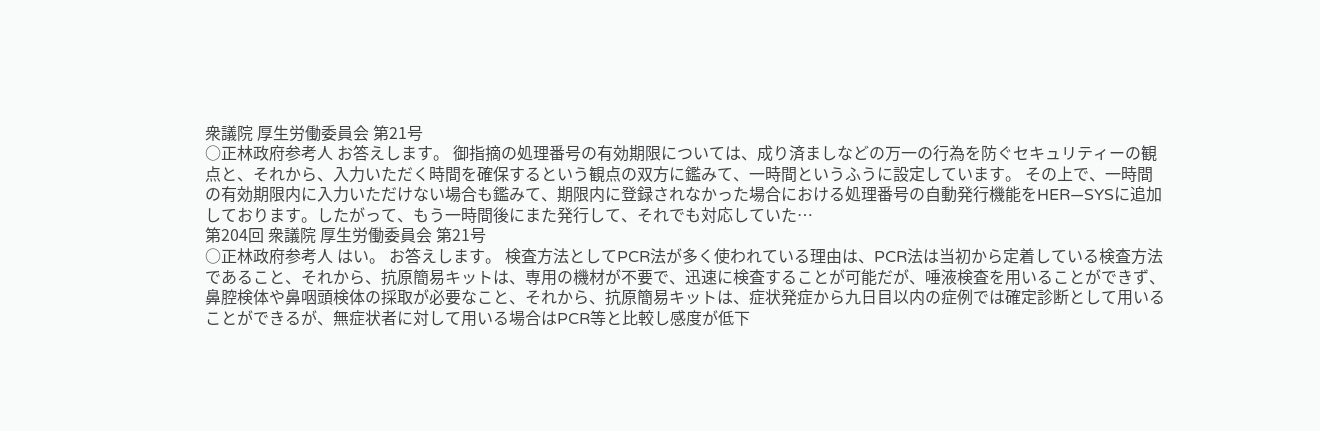衆議院 厚生労働委員会 第21号
○正林政府参考人 お答えします。 御指摘の処理番号の有効期限については、成り済ましなどの万一の行為を防ぐセキュリティーの観点と、それから、入力いただく時間を確保するという観点の双方に鑑みて、一時間というふうに設定しています。 その上で、一時間の有効期限内に入力いただけない場合も鑑みて、期限内に登録されなかった場合における処理番号の自動発行機能をHER―SYSに追加しております。したがって、もう一時間後にまた発行して、それでも対応していた…
第204回 衆議院 厚生労働委員会 第21号
○正林政府参考人 はい。 お答えします。 検査方法としてPCR法が多く使われている理由は、PCR法は当初から定着している検査方法であること、それから、抗原簡易キットは、専用の機材が不要で、迅速に検査することが可能だが、唾液検査を用いることができず、鼻腔検体や鼻咽頭検体の採取が必要なこと、それから、抗原簡易キットは、症状発症から九日目以内の症例では確定診断として用いることができるが、無症状者に対して用いる場合はPCR等と比較し感度が低下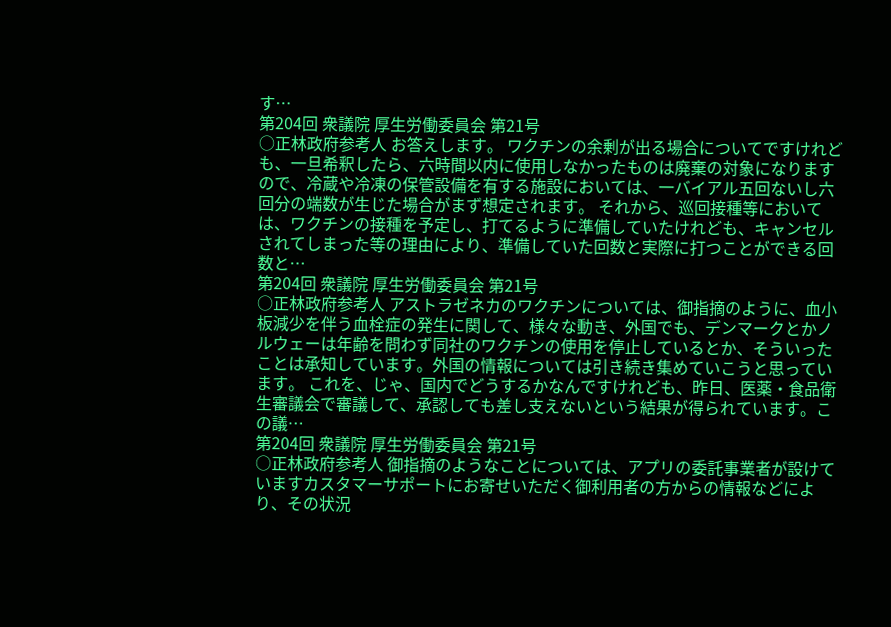す…
第204回 衆議院 厚生労働委員会 第21号
○正林政府参考人 お答えします。 ワクチンの余剰が出る場合についてですけれども、一旦希釈したら、六時間以内に使用しなかったものは廃棄の対象になりますので、冷蔵や冷凍の保管設備を有する施設においては、一バイアル五回ないし六回分の端数が生じた場合がまず想定されます。 それから、巡回接種等においては、ワクチンの接種を予定し、打てるように準備していたけれども、キャンセルされてしまった等の理由により、準備していた回数と実際に打つことができる回数と…
第204回 衆議院 厚生労働委員会 第21号
○正林政府参考人 アストラゼネカのワクチンについては、御指摘のように、血小板減少を伴う血栓症の発生に関して、様々な動き、外国でも、デンマークとかノルウェーは年齢を問わず同社のワクチンの使用を停止しているとか、そういったことは承知しています。外国の情報については引き続き集めていこうと思っています。 これを、じゃ、国内でどうするかなんですけれども、昨日、医薬・食品衛生審議会で審議して、承認しても差し支えないという結果が得られています。この議…
第204回 衆議院 厚生労働委員会 第21号
○正林政府参考人 御指摘のようなことについては、アプリの委託事業者が設けていますカスタマーサポートにお寄せいただく御利用者の方からの情報などにより、その状況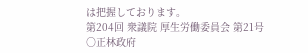は把握しております。
第204回 衆議院 厚生労働委員会 第21号
○正林政府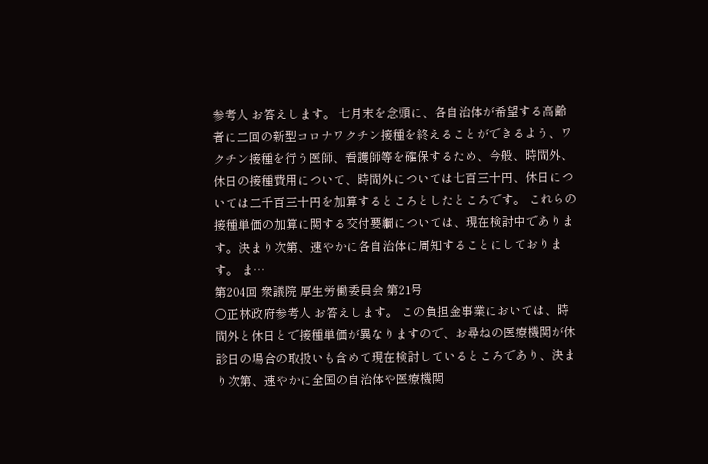参考人 お答えします。 七月末を念頭に、各自治体が希望する高齢者に二回の新型コロナワクチン接種を終えることができるよう、ワクチン接種を行う医師、看護師等を確保するため、今般、時間外、休日の接種費用について、時間外については七百三十円、休日については二千百三十円を加算するところとしたところです。 これらの接種単価の加算に関する交付要綱については、現在検討中であります。決まり次第、速やかに各自治体に周知することにしております。 ま…
第204回 衆議院 厚生労働委員会 第21号
○正林政府参考人 お答えします。 この負担金事業においては、時間外と休日とで接種単価が異なりますので、お尋ねの医療機関が休診日の場合の取扱いも含めて現在検討しているところであり、決まり次第、速やかに全国の自治体や医療機関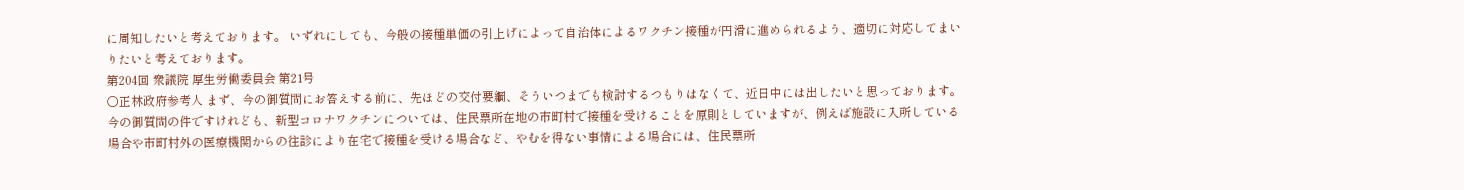に周知したいと考えております。 いずれにしても、今般の接種単価の引上げによって自治体によるワクチン接種が円滑に進められるよう、適切に対応してまいりたいと考えております。
第204回 衆議院 厚生労働委員会 第21号
○正林政府参考人 まず、今の御質問にお答えする前に、先ほどの交付要綱、そういつまでも検討するつもりはなくて、近日中には出したいと思っております。 今の御質問の件ですけれども、新型コロナワクチンについては、住民票所在地の市町村で接種を受けることを原則としていますが、例えば施設に入所している場合や市町村外の医療機関からの往診により在宅で接種を受ける場合など、やむを得ない事情による場合には、住民票所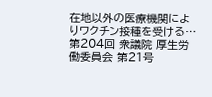在地以外の医療機関によりワクチン接種を受ける…
第204回 衆議院 厚生労働委員会 第21号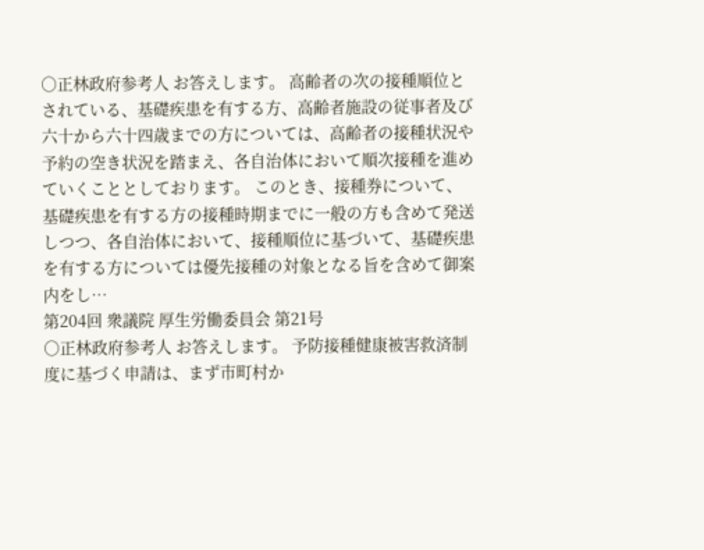○正林政府参考人 お答えします。 高齢者の次の接種順位とされている、基礎疾患を有する方、高齢者施設の従事者及び六十から六十四歳までの方については、高齢者の接種状況や予約の空き状況を踏まえ、各自治体において順次接種を進めていくこととしております。 このとき、接種券について、基礎疾患を有する方の接種時期までに一般の方も含めて発送しつつ、各自治体において、接種順位に基づいて、基礎疾患を有する方については優先接種の対象となる旨を含めて御案内をし…
第204回 衆議院 厚生労働委員会 第21号
○正林政府参考人 お答えします。 予防接種健康被害救済制度に基づく申請は、まず市町村か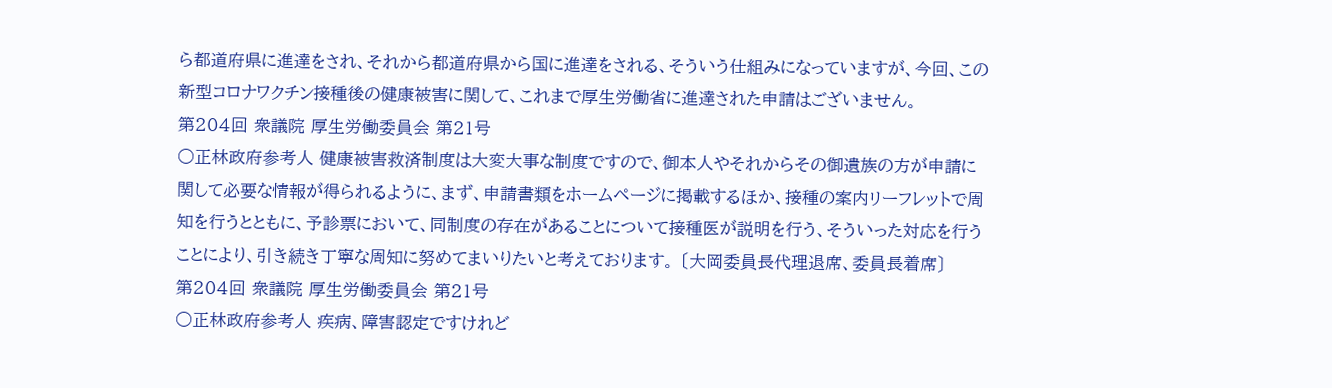ら都道府県に進達をされ、それから都道府県から国に進達をされる、そういう仕組みになっていますが、今回、この新型コロナワクチン接種後の健康被害に関して、これまで厚生労働省に進達された申請はございません。
第204回 衆議院 厚生労働委員会 第21号
○正林政府参考人 健康被害救済制度は大変大事な制度ですので、御本人やそれからその御遺族の方が申請に関して必要な情報が得られるように、まず、申請書類をホームページに掲載するほか、接種の案内リーフレットで周知を行うとともに、予診票において、同制度の存在があることについて接種医が説明を行う、そういった対応を行うことにより、引き続き丁寧な周知に努めてまいりたいと考えております。 〔大岡委員長代理退席、委員長着席〕
第204回 衆議院 厚生労働委員会 第21号
○正林政府参考人 疾病、障害認定ですけれど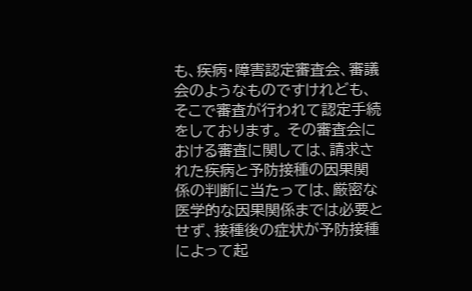も、疾病・障害認定審査会、審議会のようなものですけれども、そこで審査が行われて認定手続をしております。 その審査会における審査に関しては、請求された疾病と予防接種の因果関係の判断に当たっては、厳密な医学的な因果関係までは必要とせず、接種後の症状が予防接種によって起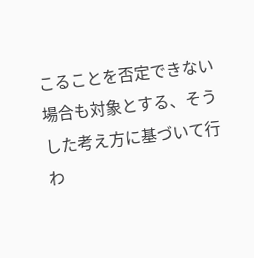こることを否定できない場合も対象とする、そうした考え方に基づいて行わ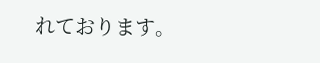れております。